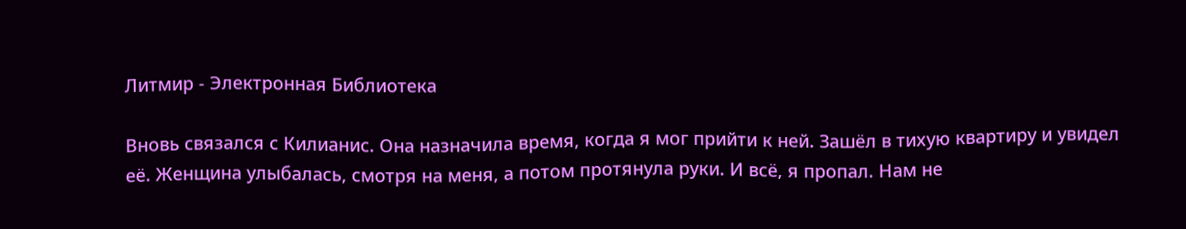Литмир - Электронная Библиотека

Вновь связался с Килианис. Она назначила время, когда я мог прийти к ней. Зашёл в тихую квартиру и увидел её. Женщина улыбалась, смотря на меня, а потом протянула руки. И всё, я пропал. Нам не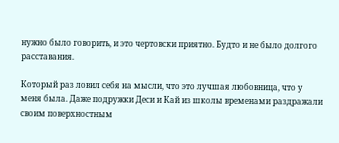нужно было говорить, и это чертовски приятно. Будто и не было долгого расставания.

Который раз ловил себя на мысли, что это лучшая любовница, что у меня была. Даже подружки Деси и Кай из школы временами раздражали своим поверхностным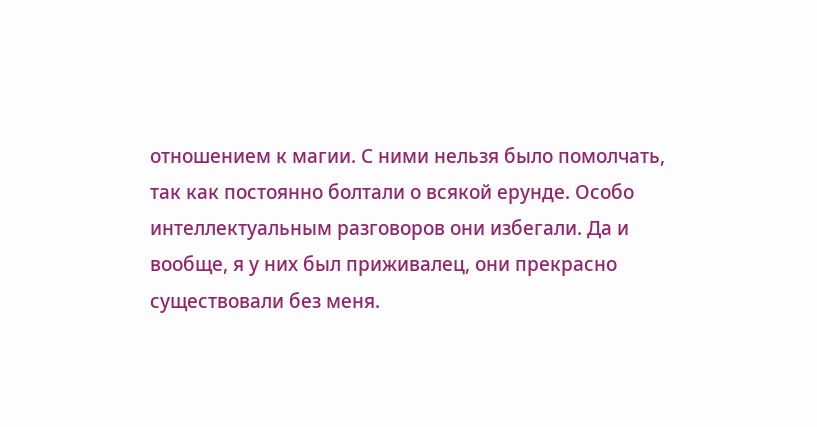отношением к магии. С ними нельзя было помолчать, так как постоянно болтали о всякой ерунде. Особо интеллектуальным разговоров они избегали. Да и вообще, я у них был приживалец, они прекрасно существовали без меня.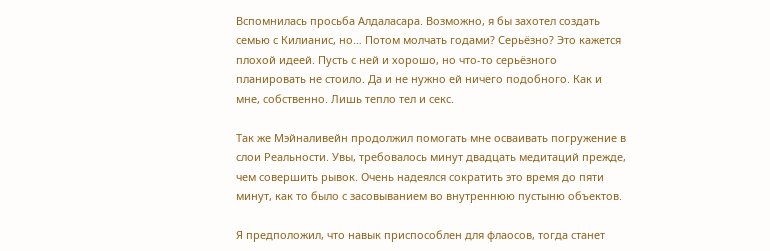Вспомнилась просьба Алдаласара. Возможно, я бы захотел создать семью с Килианис, но… Потом молчать годами? Серьёзно? Это кажется плохой идеей. Пусть с ней и хорошо, но что-то серьёзного планировать не стоило. Да и не нужно ей ничего подобного. Как и мне, собственно. Лишь тепло тел и секс.

Так же Мэйналивейн продолжил помогать мне осваивать погружение в слои Реальности. Увы, требовалось минут двадцать медитаций прежде, чем совершить рывок. Очень надеялся сократить это время до пяти минут, как то было с засовыванием во внутреннюю пустыню объектов.

Я предположил, что навык приспособлен для флаосов, тогда станет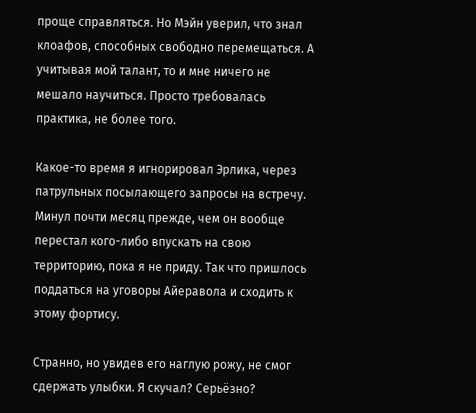проще справляться. Но Мэйн уверил, что знал клоафов, способных свободно перемещаться. А учитывая мой талант, то и мне ничего не мешало научиться. Просто требовалась практика, не более того.

Какое-то время я игнорировал Эрлика, через патрульных посылающего запросы на встречу. Минул почти месяц прежде, чем он вообще перестал кого-либо впускать на свою территорию, пока я не приду. Так что пришлось поддаться на уговоры Айеравола и сходить к этому фортису.

Странно, но увидев его наглую рожу, не смог сдержать улыбки. Я скучал? Серьёзно?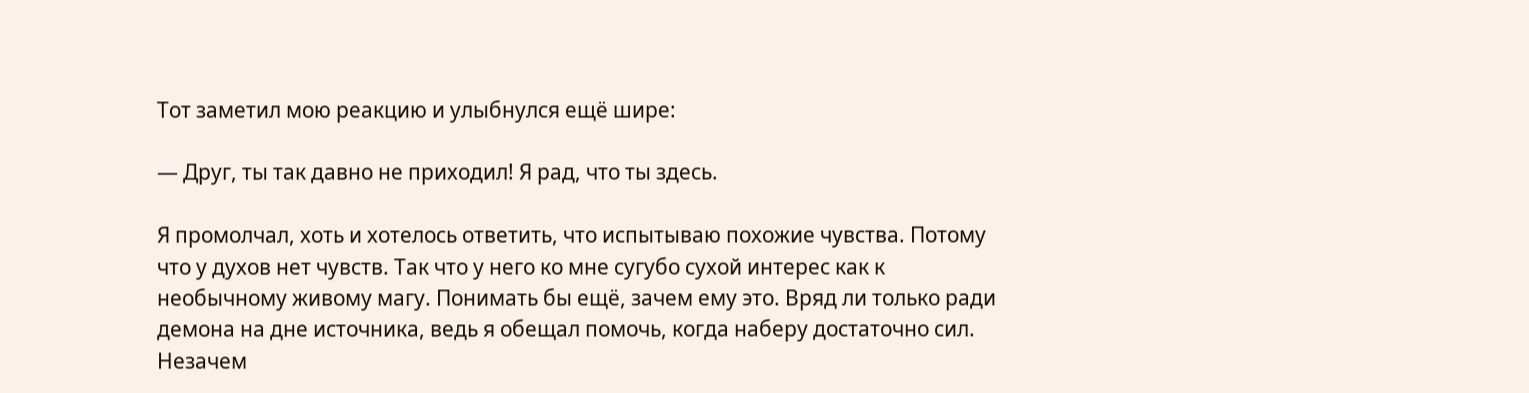Тот заметил мою реакцию и улыбнулся ещё шире:

— Друг, ты так давно не приходил! Я рад, что ты здесь.

Я промолчал, хоть и хотелось ответить, что испытываю похожие чувства. Потому что у духов нет чувств. Так что у него ко мне сугубо сухой интерес как к необычному живому магу. Понимать бы ещё, зачем ему это. Вряд ли только ради демона на дне источника, ведь я обещал помочь, когда наберу достаточно сил. Незачем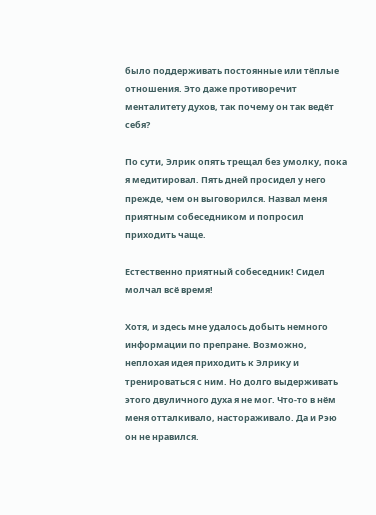было поддерживать постоянные или тёплые отношения. Это даже противоречит менталитету духов, так почему он так ведёт себя?

По сути, Элрик опять трещал без умолку, пока я медитировал. Пять дней просидел у него прежде, чем он выговорился. Назвал меня приятным собеседником и попросил приходить чаще.

Естественно приятный собеседник! Сидел молчал всё время!

Хотя, и здесь мне удалось добыть немного информации по препране. Возможно, неплохая идея приходить к Элрику и тренироваться с ним. Но долго выдерживать этого двуличного духа я не мог. Что-то в нём меня отталкивало, настораживало. Да и Рэю он не нравился.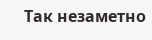Так незаметно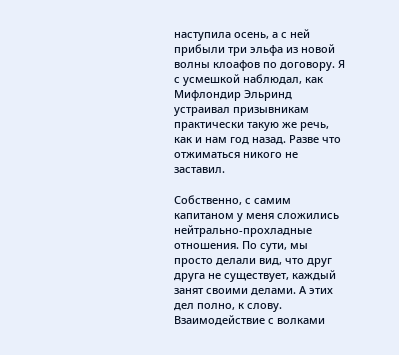наступила осень, а с ней прибыли три эльфа из новой волны клоафов по договору. Я с усмешкой наблюдал, как Мифлондир Эльринд устраивал призывникам практически такую же речь, как и нам год назад. Разве что отжиматься никого не заставил.

Собственно, с самим капитаном у меня сложились нейтрально-прохладные отношения. По сути, мы просто делали вид, что друг друга не существует, каждый занят своими делами. А этих дел полно, к слову. Взаимодействие с волками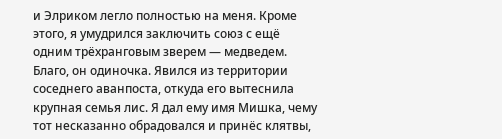и Элриком легло полностью на меня. Кроме этого, я умудрился заключить союз с ещё одним трёхранговым зверем — медведем. Благо, он одиночка. Явился из территории соседнего аванпоста, откуда его вытеснила крупная семья лис. Я дал ему имя Мишка, чему тот несказанно обрадовался и принёс клятвы,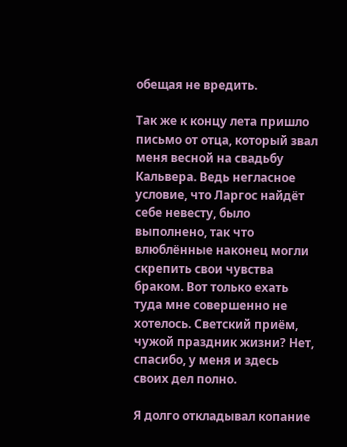обещая не вредить.

Так же к концу лета пришло письмо от отца, который звал меня весной на свадьбу Кальвера. Ведь негласное условие, что Ларгос найдёт себе невесту, было выполнено, так что влюблённые наконец могли скрепить свои чувства браком. Вот только ехать туда мне совершенно не хотелось. Светский приём, чужой праздник жизни? Нет, спасибо, у меня и здесь своих дел полно.

Я долго откладывал копание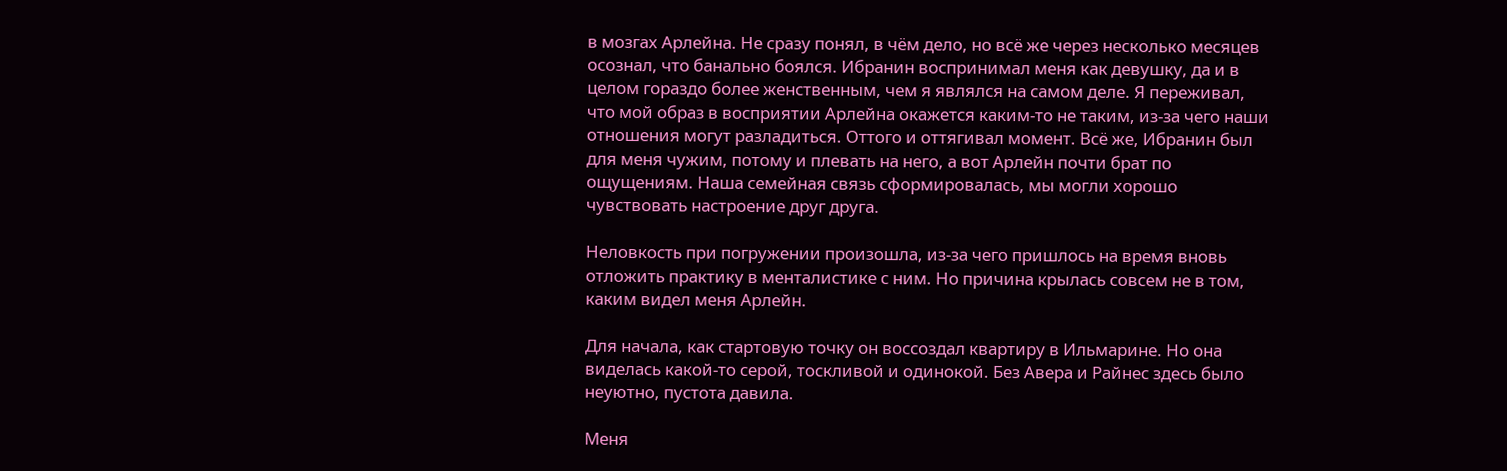в мозгах Арлейна. Не сразу понял, в чём дело, но всё же через несколько месяцев осознал, что банально боялся. Ибранин воспринимал меня как девушку, да и в целом гораздо более женственным, чем я являлся на самом деле. Я переживал, что мой образ в восприятии Арлейна окажется каким-то не таким, из-за чего наши отношения могут разладиться. Оттого и оттягивал момент. Всё же, Ибранин был для меня чужим, потому и плевать на него, а вот Арлейн почти брат по ощущениям. Наша семейная связь сформировалась, мы могли хорошо чувствовать настроение друг друга.

Неловкость при погружении произошла, из-за чего пришлось на время вновь отложить практику в менталистике с ним. Но причина крылась совсем не в том, каким видел меня Арлейн.

Для начала, как стартовую точку он воссоздал квартиру в Ильмарине. Но она виделась какой-то серой, тоскливой и одинокой. Без Авера и Райнес здесь было неуютно, пустота давила.

Меня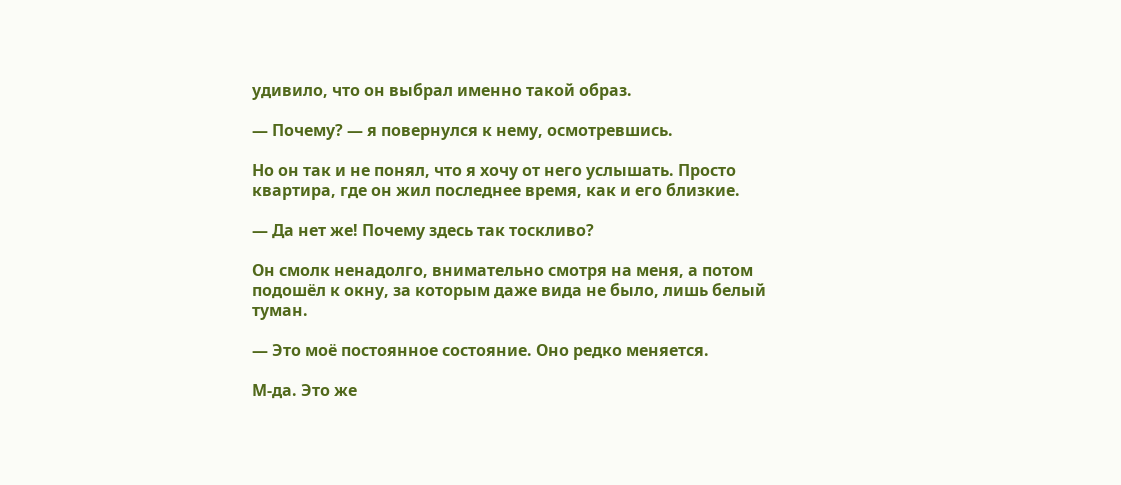удивило, что он выбрал именно такой образ.

— Почему? — я повернулся к нему, осмотревшись.

Но он так и не понял, что я хочу от него услышать. Просто квартира, где он жил последнее время, как и его близкие.

— Да нет же! Почему здесь так тоскливо?

Он смолк ненадолго, внимательно смотря на меня, а потом подошёл к окну, за которым даже вида не было, лишь белый туман.

— Это моё постоянное состояние. Оно редко меняется.

М-да. Это же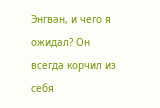Энгван, и чего я ожидал? Он всегда корчил из себя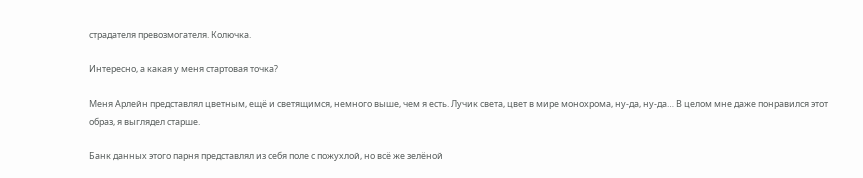страдателя превозмогателя. Колючка.

Интересно, а какая у меня стартовая точка?

Меня Арлейн представлял цветным, ещё и светящимся, немного выше, чем я есть. Лучик света, цвет в мире монохрома, ну-да, ну-да… В целом мне даже понравился этот образ, я выглядел старше.

Банк данных этого парня представлял из себя поле с пожухлой, но всё же зелёной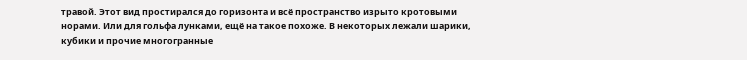травой. Этот вид простирался до горизонта и всё пространство изрыто кротовыми норами. Или для гольфа лунками, ещё на такое похоже. В некоторых лежали шарики, кубики и прочие многогранные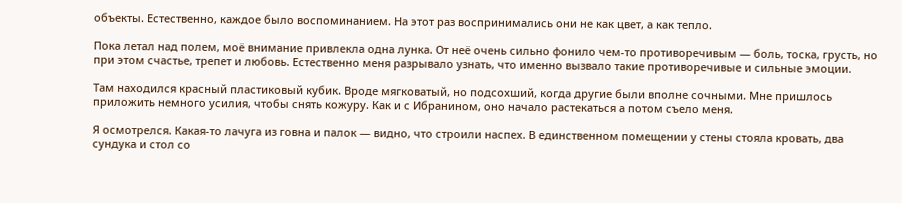объекты. Естественно, каждое было воспоминанием. На этот раз воспринимались они не как цвет, а как тепло.

Пока летал над полем, моё внимание привлекла одна лунка. От неё очень сильно фонило чем-то противоречивым — боль, тоска, грусть, но при этом счастье, трепет и любовь. Естественно меня разрывало узнать, что именно вызвало такие противоречивые и сильные эмоции.

Там находился красный пластиковый кубик. Вроде мягковатый, но подсохший, когда другие были вполне сочными. Мне пришлось приложить немного усилия, чтобы снять кожуру. Как и с Ибранином, оно начало растекаться а потом съело меня.

Я осмотрелся. Какая-то лачуга из говна и палок — видно, что строили наспех. В единственном помещении у стены стояла кровать, два сундука и стол со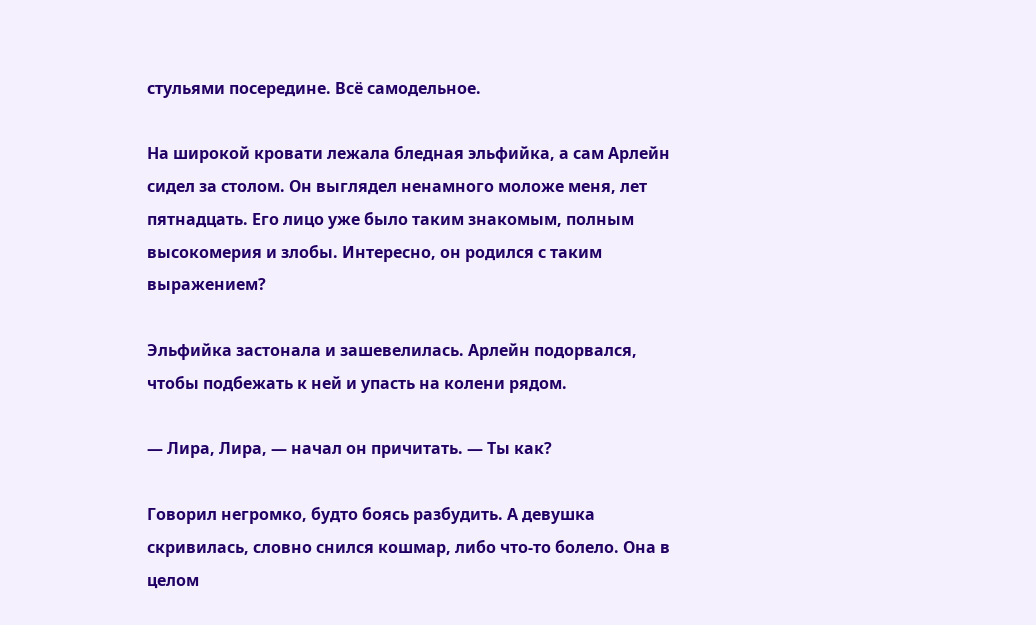стульями посередине. Всё самодельное.

На широкой кровати лежала бледная эльфийка, а сам Арлейн сидел за столом. Он выглядел ненамного моложе меня, лет пятнадцать. Его лицо уже было таким знакомым, полным высокомерия и злобы. Интересно, он родился с таким выражением?

Эльфийка застонала и зашевелилась. Арлейн подорвался, чтобы подбежать к ней и упасть на колени рядом.

— Лира, Лира, — начал он причитать. — Ты как?

Говорил негромко, будто боясь разбудить. А девушка скривилась, словно снился кошмар, либо что-то болело. Она в целом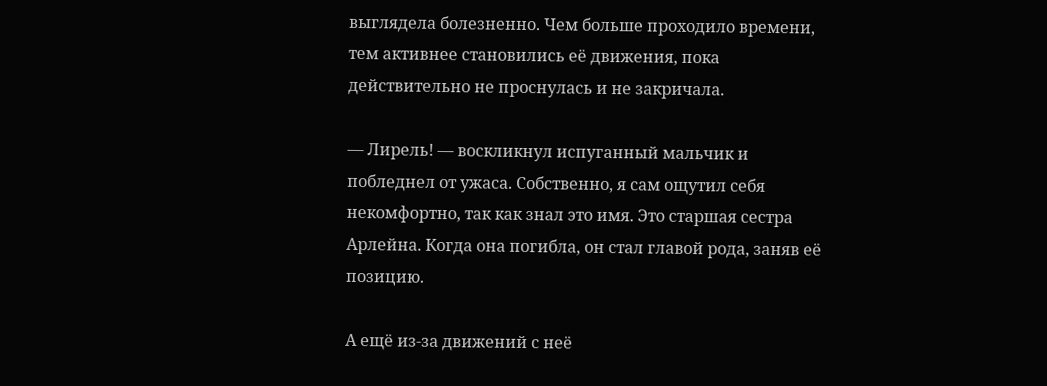выглядела болезненно. Чем больше проходило времени, тем активнее становились её движения, пока действительно не проснулась и не закричала.

— Лирель! — воскликнул испуганный мальчик и побледнел от ужаса. Собственно, я сам ощутил себя некомфортно, так как знал это имя. Это старшая сестра Арлейна. Когда она погибла, он стал главой рода, заняв её позицию.

А ещё из-за движений с неё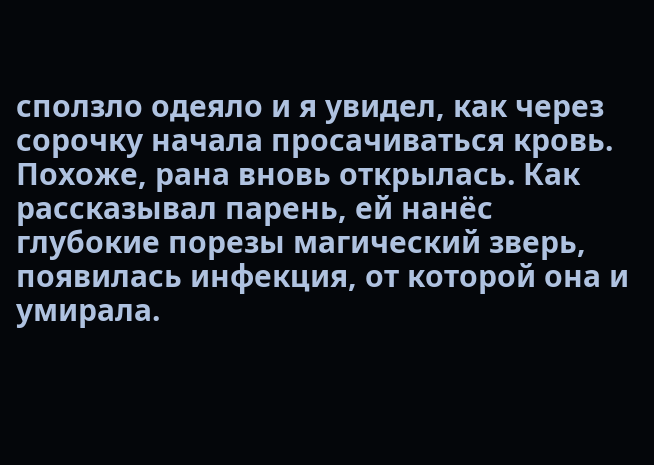сползло одеяло и я увидел, как через сорочку начала просачиваться кровь. Похоже, рана вновь открылась. Как рассказывал парень, ей нанёс глубокие порезы магический зверь, появилась инфекция, от которой она и умирала.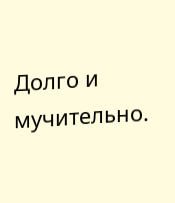Долго и мучительно.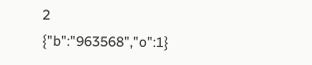2
{"b":"963568","o":1}